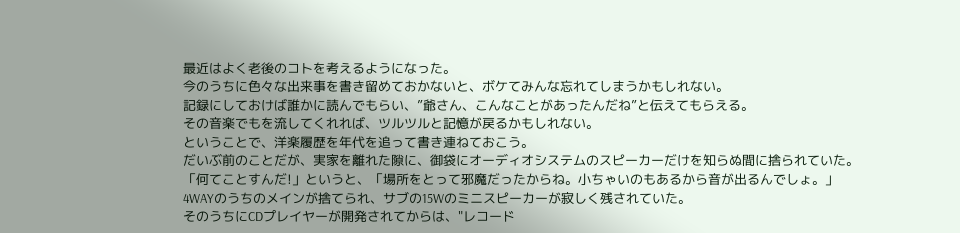最近はよく老後のコトを考えるようになった。
今のうちに色々な出来事を書き留めておかないと、ボケてみんな忘れてしまうかもしれない。
記録にしておけば誰かに読んでもらい、”爺さん、こんなことがあったんだね”と伝えてもらえる。
その音楽でもを流してくれれば、ツルツルと記憶が戻るかもしれない。
ということで、洋楽履歴を年代を追って書き連ねておこう。
だいぶ前のことだが、実家を離れた隙に、御袋にオーディオシステムのスピーカーだけを知らぬ間に捨られていた。
「何てことすんだ!」というと、「場所をとって邪魔だったからね。小ちゃいのもあるから音が出るんでしょ。」
4WAYのうちのメインが捨てられ、サブの15Wのミニスピーカーが寂しく残されていた。
そのうちにCDプレイヤーが開発されてからは、"レコード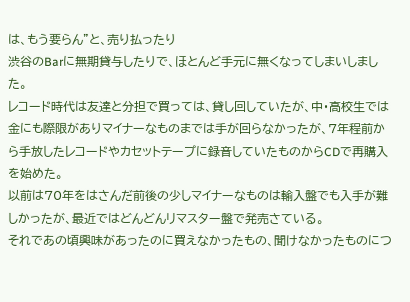は、もう要らん"と、売り払ったり
渋谷のBarに無期貸与したりで、ほとんど手元に無くなってしまいしました。
レコード時代は友達と分担で買っては、貸し回していたが、中・高校生では金にも際限がありマイナーなものまでは手が回らなかったが、7年程前から手放したレコードやカセットテープに録音していたものからCDで再購入を始めた。
以前は70年をはさんだ前後の少しマイナーなものは輸入盤でも入手が難しかったが、最近ではどんどんリマスター盤で発売さている。
それであの頃興味があったのに買えなかったもの、聞けなかったものにつ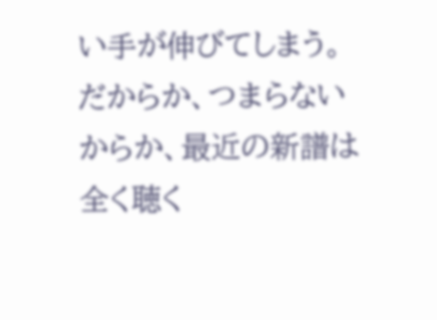い手が伸びてしまう。
だからか、つまらないからか、最近の新譜は全く聴く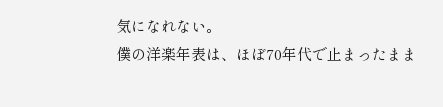気になれない。
僕の洋楽年表は、ほぼ70年代で止まったまま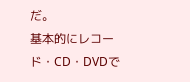だ。
基本的にレコード・CD・DVDで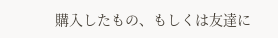購入したもの、もしくは友達に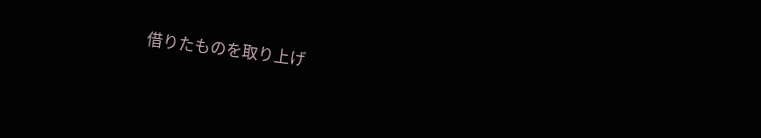借りたものを取り上げ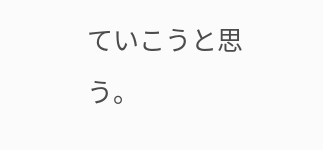ていこうと思う。